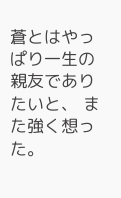蒼とはやっぱり一生の 親友でありたいと、 また強く想った。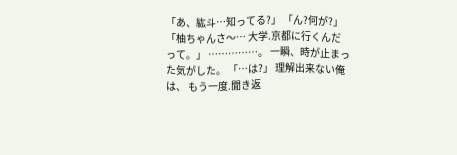「あ、紘斗…知ってる?」 「ん?何が?」 「柚ちゃんさ〜… 大学.京都に行くんだって。」 ……………。 一瞬、時が止まった気がした。 「…は?」 理解出来ない俺は、 もう一度.聞き返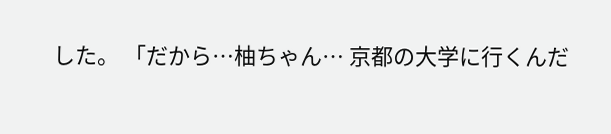した。 「だから…柚ちゃん… 京都の大学に行くんだ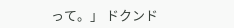って。」 ドクンド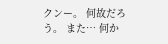クンー。 何故だろう。 また… 何か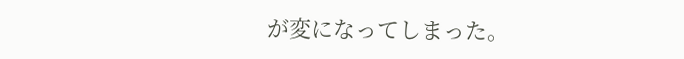が変になってしまった。